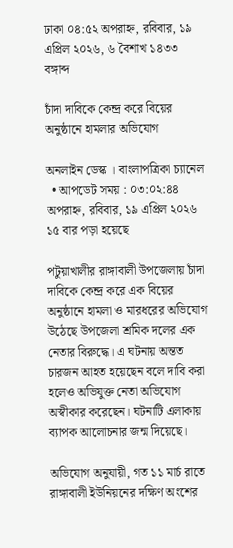ঢাকা ০৪:৫২ অপরাহ্ন, রবিবার, ১৯ এপ্রিল ২০২৬, ৬ বৈশাখ ১৪৩৩ বঙ্গাব্দ

চাঁদা দাবিকে কেন্দ্র করে বিয়ের অনুষ্ঠানে হামলার অভিযোগ

অনলাইন ডেস্ক । বাংলাপত্রিকা চ্যানেল
  • আপডেট সময় : ০৩:০২:৪৪ অপরাহ্ন, রবিবার, ১৯ এপ্রিল ২০২৬ ১৫ বার পড়া হয়েছে

পটুয়াখালীর রাঙ্গাবালী উপজেলায় চাঁদা দাবিকে কেন্দ্র করে এক বিয়ের অনুষ্ঠানে হামলা ও মারধরের অভিযোগ উঠেছে উপজেলা শ্রমিক দলের এক নেতার বিরুদ্ধে। এ ঘটনায় অন্তত চারজন আহত হয়েছেন বলে দাবি করা হলেও অভিযুক্ত নেতা অভিযোগ অস্বীকার করেছেন। ঘটনাটি এলাকায় ব্যাপক আলোচনার জন্ম দিয়েছে।

অভিযোগ অনুযায়ী, গত ১১ মার্চ রাতে রাঙ্গাবালী ইউনিয়নের দক্ষিণ অংশের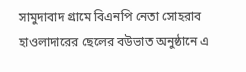সামুদাবাদ গ্রামে বিএনপি নেতা সোহরাব হাওলাদারের ছেলের বউভাত অনুষ্ঠানে এ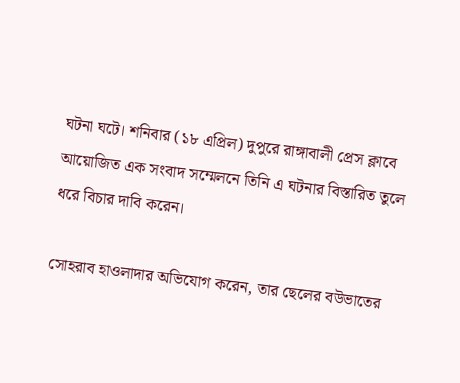ঘটনা ঘটে। শনিবার (১৮ এপ্রিল) দুপুরে রাঙ্গাবালী প্রেস ক্লাবে আয়োজিত এক সংবাদ সম্মেলনে তিনি এ ঘটনার বিস্তারিত তুলে ধরে বিচার দাবি করেন।

সোহরাব হাওলাদার অভিযোগ করেন, তার ছেলের বউভাতের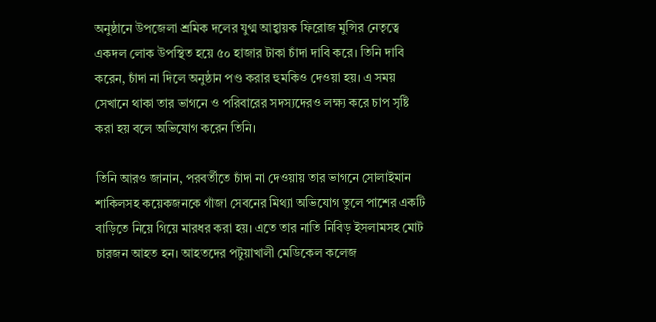অনুষ্ঠানে উপজেলা শ্রমিক দলের যুগ্ম আহ্বায়ক ফিরোজ মুন্সির নেতৃত্বে একদল লোক উপস্থিত হয়ে ৫০ হাজার টাকা চাঁদা দাবি করে। তিনি দাবি করেন, চাঁদা না দিলে অনুষ্ঠান পণ্ড করার হুমকিও দেওয়া হয়। এ সময় সেখানে থাকা তার ভাগনে ও পরিবারের সদস্যদেরও লক্ষ্য করে চাপ সৃষ্টি করা হয় বলে অভিযোগ করেন তিনি।

তিনি আরও জানান, পরবর্তীতে চাঁদা না দেওয়ায় তার ভাগনে সোলাইমান শাকিলসহ কয়েকজনকে গাঁজা সেবনের মিথ্যা অভিযোগ তুলে পাশের একটি বাড়িতে নিয়ে গিয়ে মারধর করা হয়। এতে তার নাতি নিবিড় ইসলামসহ মোট চারজন আহত হন। আহতদের পটুয়াখালী মেডিকেল কলেজ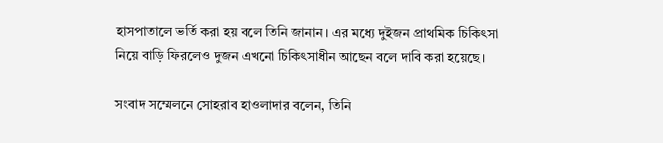হাসপাতালে ভর্তি করা হয় বলে তিনি জানান। এর মধ্যে দুইজন প্রাথমিক চিকিৎসা নিয়ে বাড়ি ফিরলেও দুজন এখনো চিকিৎসাধীন আছেন বলে দাবি করা হয়েছে।

সংবাদ সম্মেলনে সোহরাব হাওলাদার বলেন, তিনি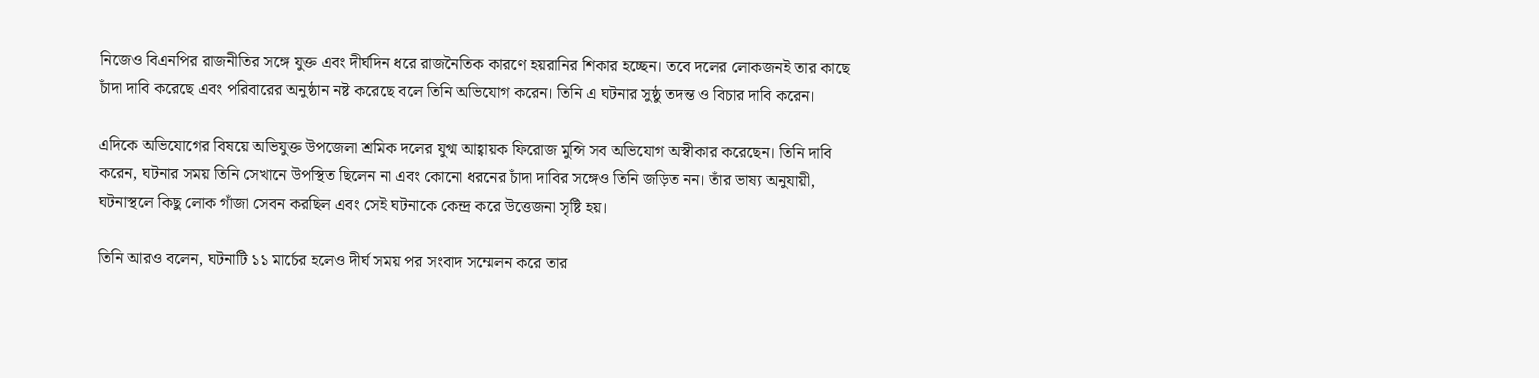নিজেও বিএনপির রাজনীতির সঙ্গে যুক্ত এবং দীর্ঘদিন ধরে রাজনৈতিক কারণে হয়রানির শিকার হচ্ছেন। তবে দলের লোকজনই তার কাছে চাঁদা দাবি করেছে এবং পরিবারের অনুষ্ঠান নষ্ট করেছে বলে তিনি অভিযোগ করেন। তিনি এ ঘটনার সুষ্ঠু তদন্ত ও বিচার দাবি করেন।

এদিকে অভিযোগের বিষয়ে অভিযুক্ত উপজেলা শ্রমিক দলের যুগ্ম আহ্বায়ক ফিরোজ মুন্সি সব অভিযোগ অস্বীকার করেছেন। তিনি দাবি করেন, ঘটনার সময় তিনি সেখানে উপস্থিত ছিলেন না এবং কোনো ধরনের চাঁদা দাবির সঙ্গেও তিনি জড়িত নন। তাঁর ভাষ্য অনুযায়ী, ঘটনাস্থলে কিছু লোক গাঁজা সেবন করছিল এবং সেই ঘটনাকে কেন্দ্র করে উত্তেজনা সৃষ্টি হয়।

তিনি আরও বলেন, ঘটনাটি ১১ মার্চের হলেও দীর্ঘ সময় পর সংবাদ সম্মেলন করে তার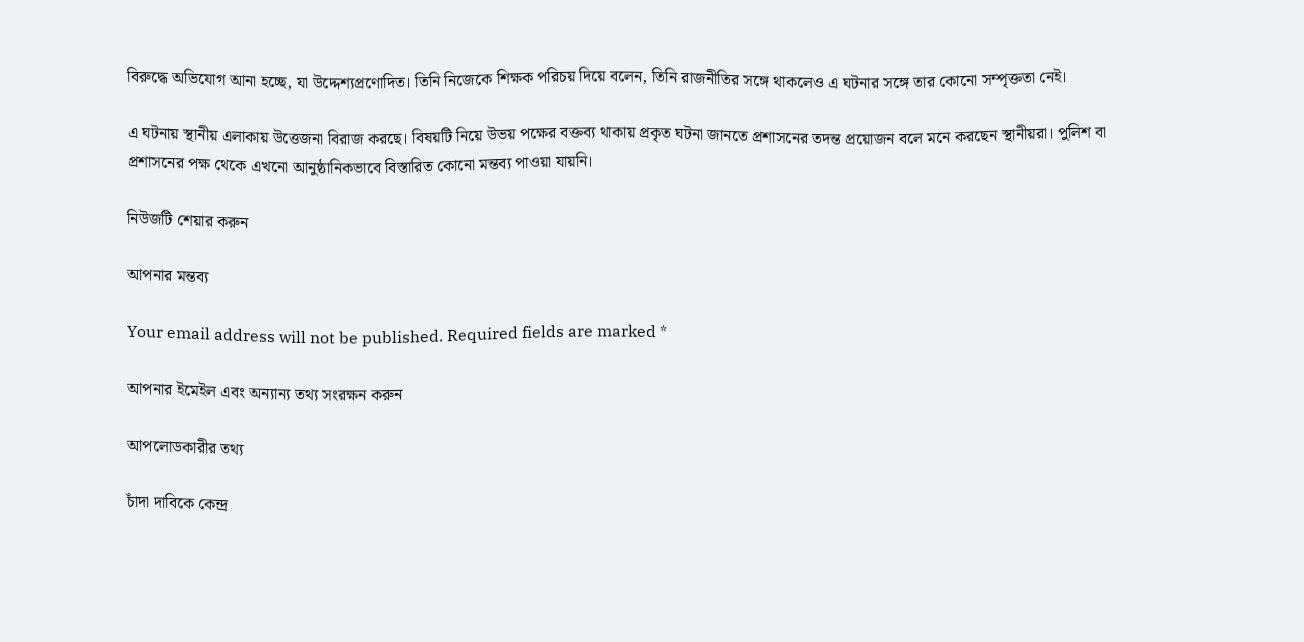বিরুদ্ধে অভিযোগ আনা হচ্ছে, যা উদ্দেশ্যপ্রণোদিত। তিনি নিজেকে শিক্ষক পরিচয় দিয়ে বলেন, তিনি রাজনীতির সঙ্গে থাকলেও এ ঘটনার সঙ্গে তার কোনো সম্পৃক্ততা নেই।

এ ঘটনায় স্থানীয় এলাকায় উত্তেজনা বিরাজ করছে। বিষয়টি নিয়ে উভয় পক্ষের বক্তব্য থাকায় প্রকৃত ঘটনা জানতে প্রশাসনের তদন্ত প্রয়োজন বলে মনে করছেন স্থানীয়রা। পুলিশ বা প্রশাসনের পক্ষ থেকে এখনো আনুষ্ঠানিকভাবে বিস্তারিত কোনো মন্তব্য পাওয়া যায়নি।

নিউজটি শেয়ার করুন

আপনার মন্তব্য

Your email address will not be published. Required fields are marked *

আপনার ইমেইল এবং অন্যান্য তথ্য সংরক্ষন করুন

আপলোডকারীর তথ্য

চাঁদা দাবিকে কেন্দ্র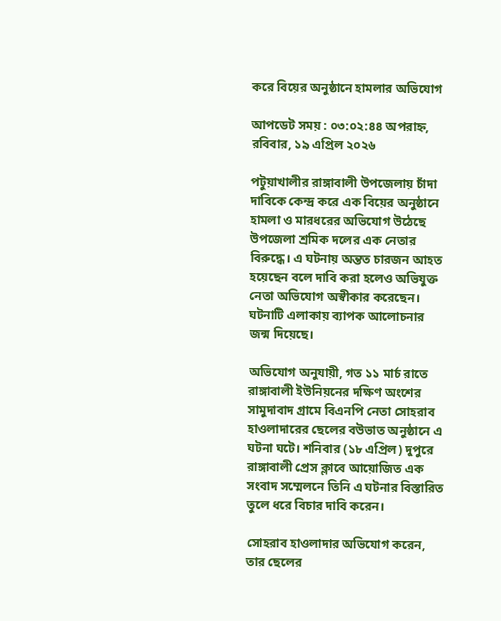করে বিয়ের অনুষ্ঠানে হামলার অভিযোগ

আপডেট সময় : ০৩:০২:৪৪ অপরাহ্ন, রবিবার, ১৯ এপ্রিল ২০২৬

পটুয়াখালীর রাঙ্গাবালী উপজেলায় চাঁদা দাবিকে কেন্দ্র করে এক বিয়ের অনুষ্ঠানে হামলা ও মারধরের অভিযোগ উঠেছে উপজেলা শ্রমিক দলের এক নেতার বিরুদ্ধে। এ ঘটনায় অন্তত চারজন আহত হয়েছেন বলে দাবি করা হলেও অভিযুক্ত নেতা অভিযোগ অস্বীকার করেছেন। ঘটনাটি এলাকায় ব্যাপক আলোচনার জন্ম দিয়েছে।

অভিযোগ অনুযায়ী, গত ১১ মার্চ রাতে রাঙ্গাবালী ইউনিয়নের দক্ষিণ অংশের সামুদাবাদ গ্রামে বিএনপি নেতা সোহরাব হাওলাদারের ছেলের বউভাত অনুষ্ঠানে এ ঘটনা ঘটে। শনিবার (১৮ এপ্রিল) দুপুরে রাঙ্গাবালী প্রেস ক্লাবে আয়োজিত এক সংবাদ সম্মেলনে তিনি এ ঘটনার বিস্তারিত তুলে ধরে বিচার দাবি করেন।

সোহরাব হাওলাদার অভিযোগ করেন, তার ছেলের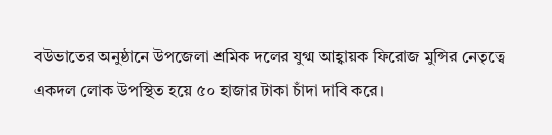বউভাতের অনুষ্ঠানে উপজেলা শ্রমিক দলের যুগ্ম আহ্বায়ক ফিরোজ মুন্সির নেতৃত্বে একদল লোক উপস্থিত হয়ে ৫০ হাজার টাকা চাঁদা দাবি করে।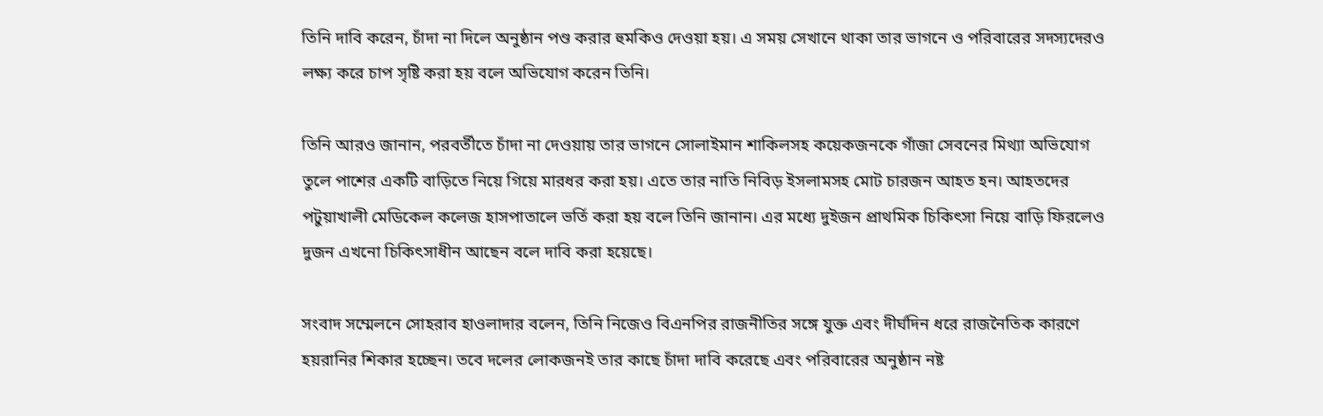তিনি দাবি করেন, চাঁদা না দিলে অনুষ্ঠান পণ্ড করার হুমকিও দেওয়া হয়। এ সময় সেখানে থাকা তার ভাগনে ও পরিবারের সদস্যদেরও লক্ষ্য করে চাপ সৃষ্টি করা হয় বলে অভিযোগ করেন তিনি।

তিনি আরও জানান, পরবর্তীতে চাঁদা না দেওয়ায় তার ভাগনে সোলাইমান শাকিলসহ কয়েকজনকে গাঁজা সেবনের মিথ্যা অভিযোগ তুলে পাশের একটি বাড়িতে নিয়ে গিয়ে মারধর করা হয়। এতে তার নাতি নিবিড় ইসলামসহ মোট চারজন আহত হন। আহতদের পটুয়াখালী মেডিকেল কলেজ হাসপাতালে ভর্তি করা হয় বলে তিনি জানান। এর মধ্যে দুইজন প্রাথমিক চিকিৎসা নিয়ে বাড়ি ফিরলেও দুজন এখনো চিকিৎসাধীন আছেন বলে দাবি করা হয়েছে।

সংবাদ সম্মেলনে সোহরাব হাওলাদার বলেন, তিনি নিজেও বিএনপির রাজনীতির সঙ্গে যুক্ত এবং দীর্ঘদিন ধরে রাজনৈতিক কারণে হয়রানির শিকার হচ্ছেন। তবে দলের লোকজনই তার কাছে চাঁদা দাবি করেছে এবং পরিবারের অনুষ্ঠান নষ্ট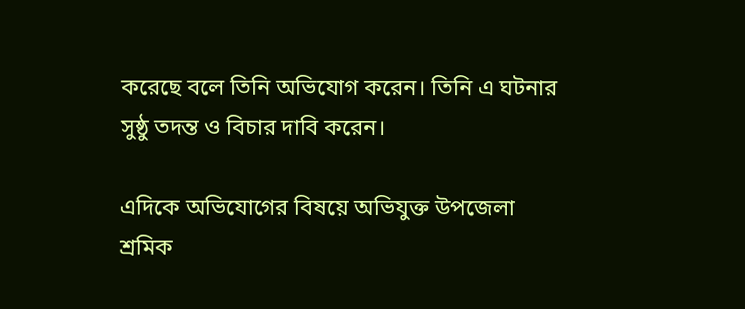করেছে বলে তিনি অভিযোগ করেন। তিনি এ ঘটনার সুষ্ঠু তদন্ত ও বিচার দাবি করেন।

এদিকে অভিযোগের বিষয়ে অভিযুক্ত উপজেলা শ্রমিক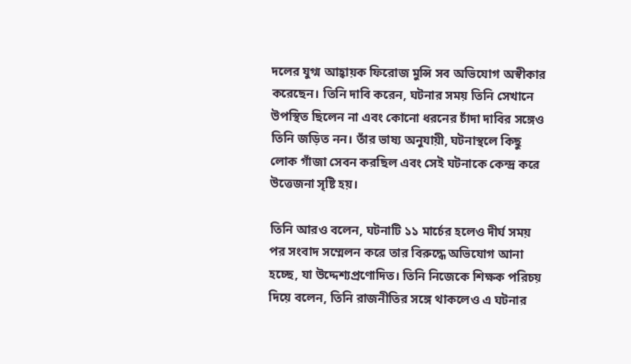দলের যুগ্ম আহ্বায়ক ফিরোজ মুন্সি সব অভিযোগ অস্বীকার করেছেন। তিনি দাবি করেন, ঘটনার সময় তিনি সেখানে উপস্থিত ছিলেন না এবং কোনো ধরনের চাঁদা দাবির সঙ্গেও তিনি জড়িত নন। তাঁর ভাষ্য অনুযায়ী, ঘটনাস্থলে কিছু লোক গাঁজা সেবন করছিল এবং সেই ঘটনাকে কেন্দ্র করে উত্তেজনা সৃষ্টি হয়।

তিনি আরও বলেন, ঘটনাটি ১১ মার্চের হলেও দীর্ঘ সময় পর সংবাদ সম্মেলন করে তার বিরুদ্ধে অভিযোগ আনা হচ্ছে, যা উদ্দেশ্যপ্রণোদিত। তিনি নিজেকে শিক্ষক পরিচয় দিয়ে বলেন, তিনি রাজনীতির সঙ্গে থাকলেও এ ঘটনার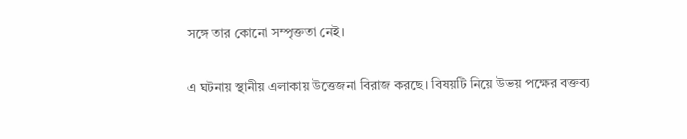সঙ্গে তার কোনো সম্পৃক্ততা নেই।

এ ঘটনায় স্থানীয় এলাকায় উত্তেজনা বিরাজ করছে। বিষয়টি নিয়ে উভয় পক্ষের বক্তব্য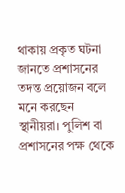থাকায় প্রকৃত ঘটনা জানতে প্রশাসনের তদন্ত প্রয়োজন বলে মনে করছেন স্থানীয়রা। পুলিশ বা প্রশাসনের পক্ষ থেকে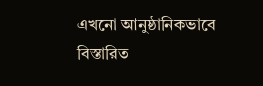এখনো আনুষ্ঠানিকভাবে বিস্তারিত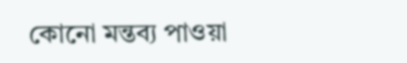কোনো মন্তব্য পাওয়া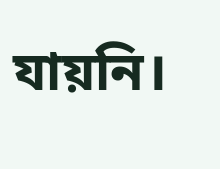যায়নি।